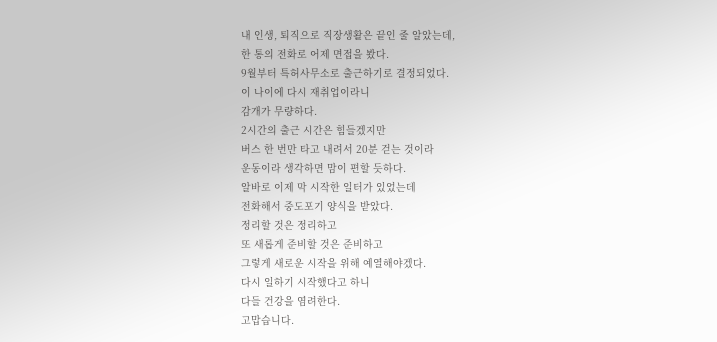내 인생, 퇴직으로 직장생활은 끝인 줄 알았는데,
한 통의 전화로 어제 면접을 봤다.
9월부터 특허사무소로 출근하기로 결정되었다.
이 나이에 다시 재취업이라니
감개가 무량하다.
2시간의 출근 시간은 힘들겠지만
버스 한 번만 타고 내려서 20분 걷는 것이라
운동이라 생각하면 맘이 편할 듯하다.
알바로 이제 막 시작한 일터가 있었는데
전화해서 중도포기 양식을 받았다.
정리할 것은 정리하고
또 새롭게 준비할 것은 준비하고
그렇게 새로운 시작을 위해 예열해야겠다.
다시 일하기 시작했다고 하니
다들 건강을 염려한다.
고맙습니다.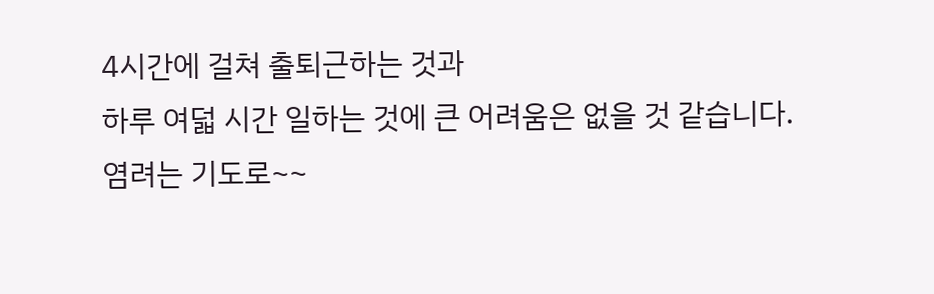4시간에 걸쳐 출퇴근하는 것과
하루 여덟 시간 일하는 것에 큰 어려움은 없을 것 같습니다.
염려는 기도로~~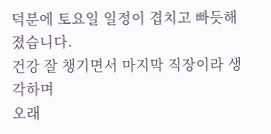덕분에 토요일 일정이 겹치고 빠듯해졌습니다.
건강 잘 챙기면서 마지막 직장이라 생각하며
오래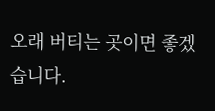오래 버티는 곳이면 좋겠습니다.